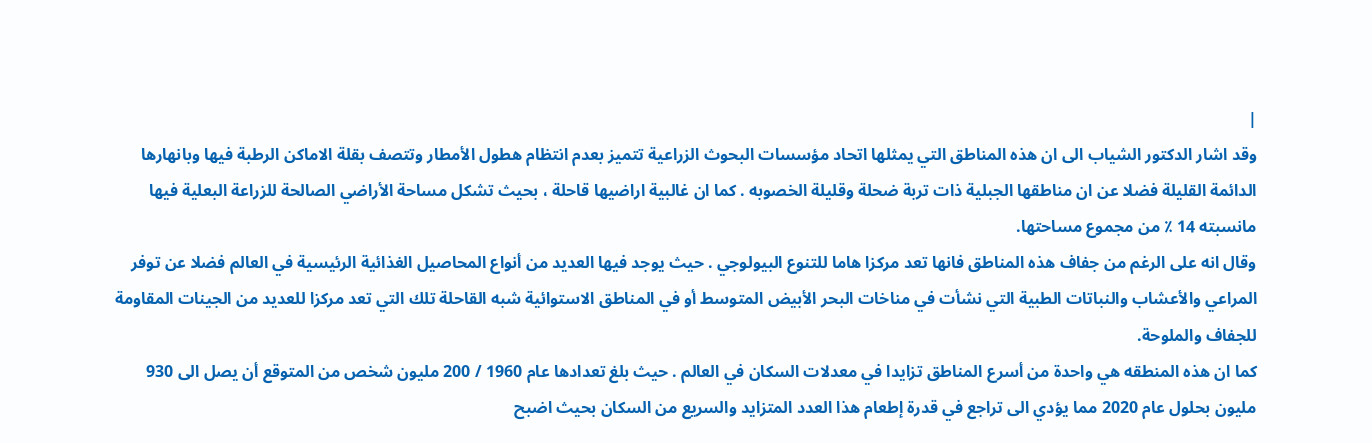|
وقد اشار الدكتور الشياب الى ان هذه المناطق التي يمثلها اتحاد مؤسسات البحوث الزراعية تتميز بعدم انتظام هطول الأمطار وتتصف بقلة الاماكن الرطبة فيها وبانهارها الدائمة القليلة فضلا عن ان مناطقها الجبلية ذات تربة ضحلة وقليلة الخصوبه . كما ان غالبية اراضيها قاحلة ، بحيث تشكل مساحة الأراضي الصالحة للزراعة البعلية فيها مانسبته 14 ٪ من مجموع مساحتها.
وقال انه على الرغم من جفاف هذه المناطق فانها تعد مركزا هاما للتنوع البيولوجي . حيث يوجد فيها العديد من أنواع المحاصيل الغذائية الرئيسية في العالم فضلا عن توفر المراعي والأعشاب والنباتات الطبية التي نشأت في مناخات البحر الأبيض المتوسط أو في المناطق الاستوائية شبه القاحلة تلك التي تعد مركزا للعديد من الجينات المقاومة للجفاف والملوحة.
كما ان هذه المنطقه هي واحدة من أسرع المناطق تزايدا في معدلات السكان في العالم . حيث بلغ تعدادها عام 1960 / 200 مليون شخص من المتوقع أن يصل الى 930 مليون بحلول عام 2020 مما يؤدي الى تراجع في قدرة إطعام هذا العدد المتزايد والسريع من السكان بحيث اضبح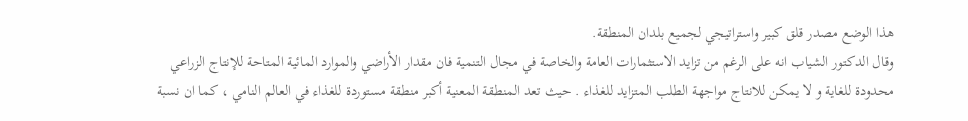هذا الوضع مصدر قلق كبير واستراتيجي لجميع بلدان المنطقة.
وقال الدكتور الشياب انه على الرغم من تزايد الاستثمارات العامة والخاصة في مجال التنمية فان مقدار الأراضي والموارد المائية المتاحة للإنتاج الزراعي محدودة للغاية و لا يمكن للانتاج مواجهة الطلب المتزايد للغذاء . حيث تعد المنطقة المعنية أكبر منطقة مستوردة للغذاء في العالم النامي ، كما ان نسبة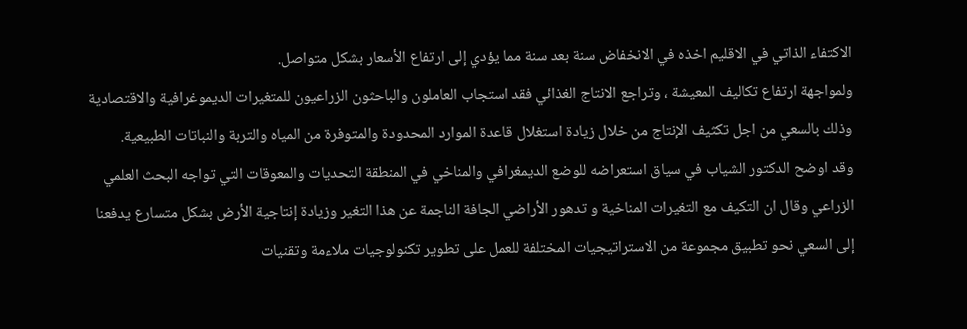الاكتفاء الذاتي في الاقليم اخذه في الانخفاض سنة بعد سنة مما يؤدي إلى ارتفاع الأسعار بشكل متواصل.
ولمواجهة ارتفاع تكاليف المعيشة ، وتراجع الانتاج الغذائي فقد استجاب العاملون والباحثون الزراعيون للمتغيرات الديموغرافية والاقتصادية وذلك بالسعي من اجل تكثيف الإنتاج من خلال زيادة استغلال قاعدة الموارد المحدودة والمتوفرة من المياه والتربة والنباتات الطبيعية.
وقد اوضح الدكتور الشياب في سياق استعراضه للوضع الديمغرافي والمناخي في المنطقة التحديات والمعوقات التي تواجه البحث العلمي الزراعي وقال ان التكيف مع التغيرات المناخية و تدهور الأراضي الجافة الناجمة عن هذا التغير وزيادة إنتاجية الأرض بشكل متسارع يدفعنا إلى السعي نحو تطبيق مجموعة من الاستراتيجيات المختلفة للعمل على تطوير تكنولوجيات ملاءمة وتقنيات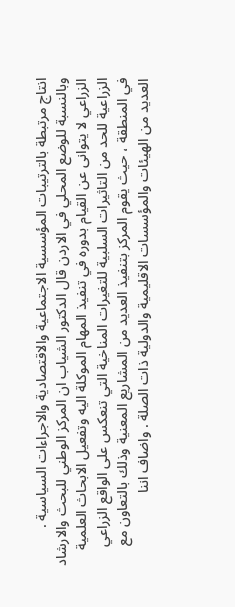انتاج مرتبطة بالترتيبات المؤسسية الاجتماعية والاقتصادية والاجراءات السياسية .
وبالنسبة للوضع المحلي في الاردن قال الدكتور الشياب ان المركز الوطني للبحث والارشاد الزراعي لا يتوانى عن القيام بدوره في تنفيذ المهام الموكلة اليه وتفعيل الابحاث العلمية الزراعية للحد من التاثيرات السلبية للتغيرات المناخية التي تنعكس على الواقع الزراعي في المنطقة ، حيث يقوم المركز بتنفيذ العديد من المشاريع المعنية وذلك بالتعاون مع العديد من الهيئات والمؤسسات الاقليمية والدولية ذات الصلة . واضاف اننا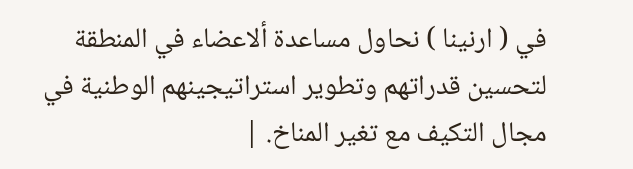في ( ارنينا ) نحاول مساعدة ألاعضاء في المنطقة لتحسين قدراتهم وتطوير استراتيجينهم الوطنية في مجال التكيف مع تغير المناخ. |